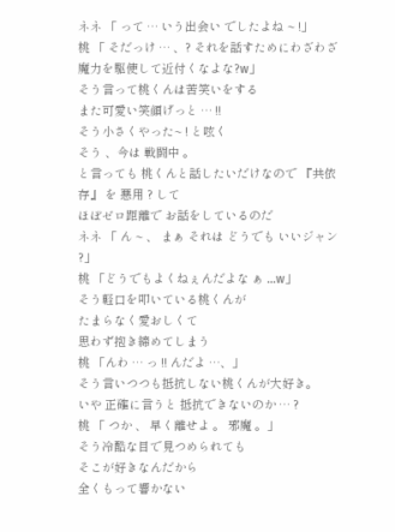ネネ 「 って … いう出会い でしたよね ~ !」
桃 「 そだっけ … 、? それを話すためにわざわざ魔力を駆使して近付くなよな?w」
そう言って桃くんは苦笑いをする
また可愛い笑顔げっと … !!
そう小さくやった~ ! と呟く
そう 、今は 戦闘中 。
と言っても 桃くんと話したいだけなので 『共依存』 を 悪用 ? して
ほぼゼロ距離で お話をしているのだ
ネネ 「 ん ~ 、 まぁ それは どうでも いいジャン ?」
桃 「どうでもよくねぇんだよな ぁ …w」
そう軽口を叩いている桃くんが
たまらなく愛おしくて
思わず抱き締めてしまう
桃 「んわ … っ !! んだよ …、」
そう言いつつも抵抗しない桃くんが大好き。
いや 正確に言うと 抵抗できないのか … ?
桃 「 つか 、 早く離せよ 。 邪魔 。」
そう冷酷な目で見つめられても
そこが好きなんだから
全くもって響かない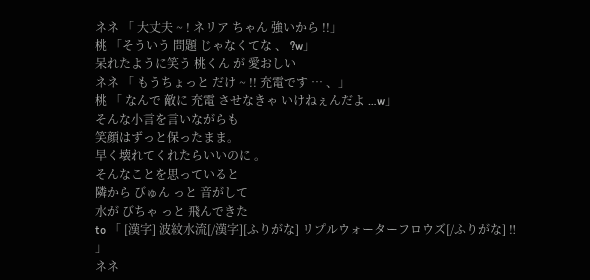ネネ 「 大丈夫 ~ ! ネリア ちゃん 強いから !!」
桃 「そういう 問題 じゃなくてな 、 ?w」
呆れたように笑う 桃くん が 愛おしい
ネネ 「 もうちょっと だけ ~ !! 充電です … 、」
桃 「 なんで 敵に 充電 させなきゃ いけねぇんだよ …w」
そんな小言を言いながらも
笑顔はずっと保ったまま。
早く壊れてくれたらいいのに 。
そんなことを思っていると
隣から びゅん っと 音がして
水が びちゃ っと 飛んできた
to 「 [漢字] 波紋水流[/漢字][ふりがな] リプルウォーターフロウズ[/ふりがな] ‼ 」
ネネ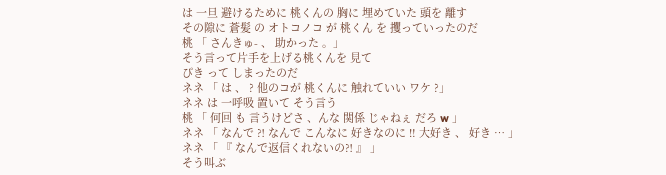は 一旦 避けるために 桃くんの 胸に 埋めていた 頭を 離す
その隙に 蒼髪 の オトコノコ が 桃くん を 攫っていったのだ
桃 「 さんきゅ- 、 助かった 。」
そう言って片手を上げる桃くんを 見て
ぴき って しまったのだ
ネネ 「 は 、 ? 他のコが 桃くんに 触れていい ワケ ?」
ネネ は 一呼吸 置いて そう言う
桃 「 何回 も 言うけどさ 、んな 関係 じゃねぇ だろ w 」
ネネ 「 なんで ⁈ なんで こんなに 好きなのに ‼ 大好き 、 好き … 」
ネネ 「 『 なんで返信くれないの⁈ 』 」
そう叫ぶ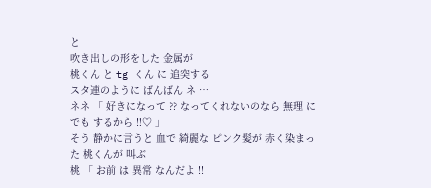と
吹き出しの形をした 金属が
桃くん と tg くん に 追突する
スタ連のように ばんばん ネ …
ネネ 「 好きになって ⁇ なってくれないのなら 無理 に でも するから ‼♡ 」
そう 静かに言うと 血で 綺麗な ピンク髪が 赤く染まった 桃くんが 叫ぶ
桃 「 お前 は 異常 なんだよ !!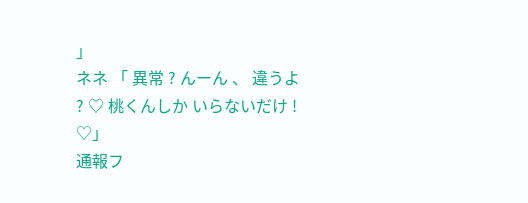」
ネネ 「 異常 ? んーん 、 違うよ ? ♡ 桃くんしか いらないだけ ! ♡」
通報フ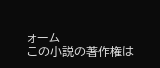ォーム
この小説の著作権は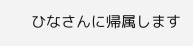ひなさんに帰属します